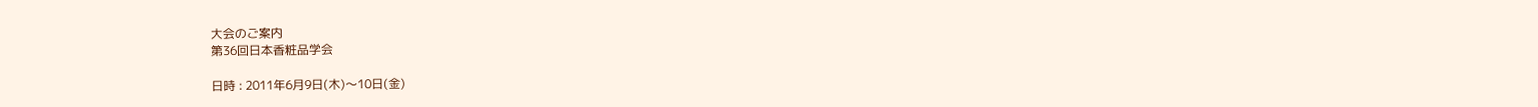大会のご案内
第36回日本香粧品学会

日時 : 2011年6月9日(木)〜10日(金)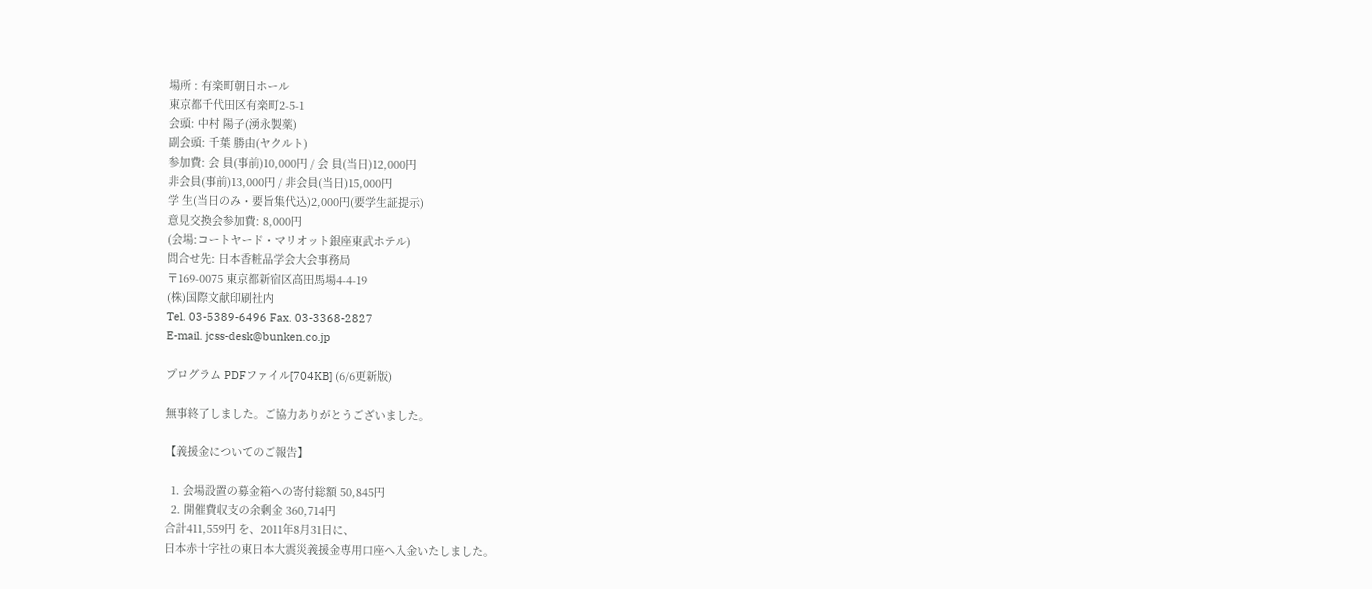場所 : 有楽町朝日ホール
東京都千代田区有楽町2-5-1
会頭: 中村 陽子(湧永製薬)
副会頭: 千葉 勝由(ヤクルト)
参加費: 会 員(事前)10,000円 / 会 員(当日)12,000円
非会員(事前)13,000円 / 非会員(当日)15,000円
学 生(当日のみ・要旨集代込)2,000円(要学生証提示)
意見交換会参加費: 8,000円
(会場:コートヤード・マリオット銀座東武ホテル)
問合せ先: 日本香粧品学会大会事務局
〒169-0075 東京都新宿区高田馬場4-4-19
(株)国際文献印刷社内
Tel. 03-5389-6496 Fax. 03-3368-2827
E-mail. jcss-desk@bunken.co.jp

プログラム PDFファイル[704KB] (6/6更新版)

無事終了しました。ご協力ありがとうございました。

【義援金についてのご報告】

  1. 会場設置の募金箱への寄付総額 50,845円
  2. 開催費収支の余剰金 360,714円
合計411,559円 を、2011年8月31日に、
日本赤十字社の東日本大震災義援金専用口座へ入金いたしました。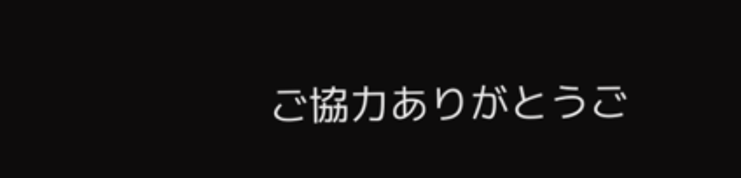ご協力ありがとうご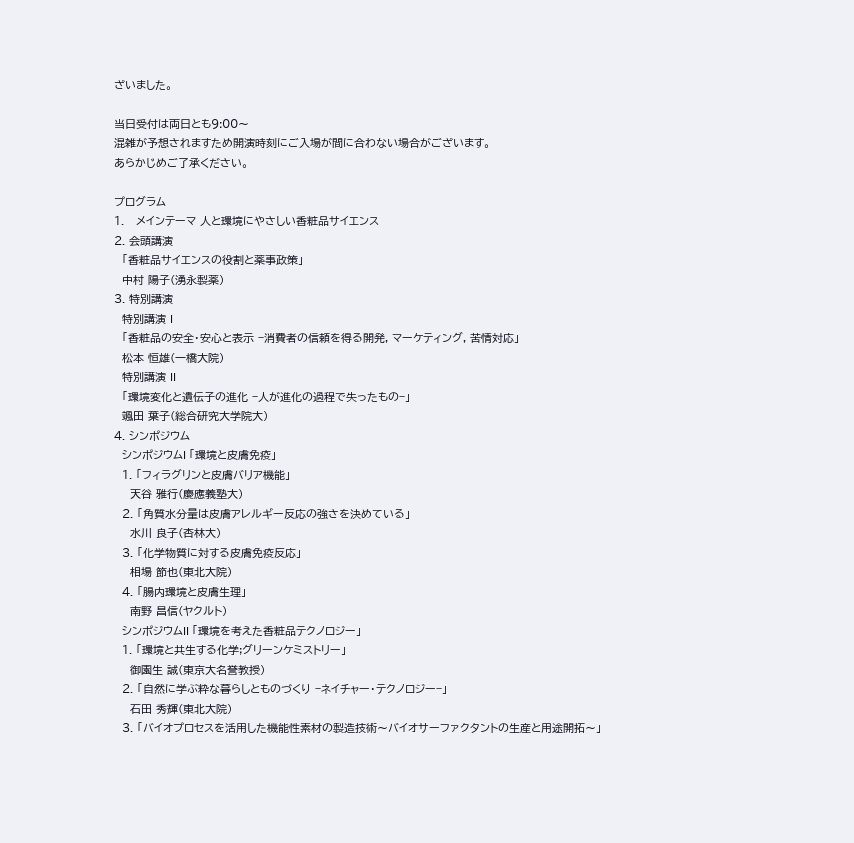ざいました。

当日受付は両日とも9:00〜
混雑が予想されますため開演時刻にご入場が間に合わない場合がございます。
あらかじめご了承ください。

プログラム
1.   メインテーマ 人と環境にやさしい香粧品サイエンス
2. 会頭講演
  「香粧品サイエンスの役割と薬事政策」
  中村 陽子(湧永製薬)
3. 特別講演
  特別講演 I
  「香粧品の安全・安心と表示 −消費者の信頼を得る開発, マーケティング, 苦情対応」
  松本 恒雄(一橋大院)
  特別講演 II
  「環境変化と遺伝子の進化 −人が進化の過程で失ったもの−」
  颯田 葉子(総合研究大学院大)
4. シンポジウム
  シンポジウムI 「環境と皮膚免疫」
  1. 「フィラグリンと皮膚バリア機能」
    天谷 雅行(慶應義塾大)
  2. 「角質水分量は皮膚アレルギー反応の強さを決めている」
    水川 良子(杏林大)
  3. 「化学物質に対する皮膚免疫反応」
    相場 節也(東北大院)
  4. 「腸内環境と皮膚生理」
    南野 昌信(ヤクルト)
  シンポジウムII 「環境を考えた香粧品テクノロジー」
  1. 「環境と共生する化学;グリーンケミストリー」
    御園生 誠(東京大名誉教授)
  2. 「自然に学ぶ粋な暮らしとものづくり −ネイチャー・テクノロジー−」
    石田 秀輝(東北大院)
  3. 「バイオプロセスを活用した機能性素材の製造技術〜バイオサーファクタントの生産と用途開拓〜」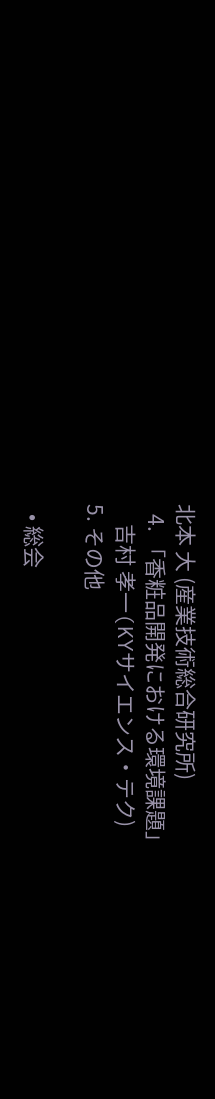北本 大 (産業技術総合研究所)
  4. 「香粧品開発における環境課題」
    吉村 孝一(KYサイエンス・テク)
5. その他

  • 総会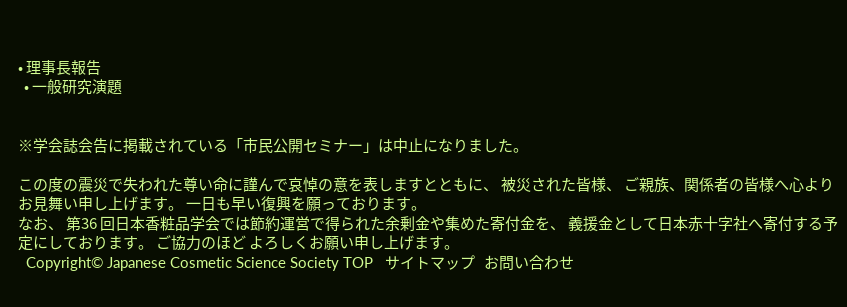• 理事長報告
  • 一般研究演題


※学会誌会告に掲載されている「市民公開セミナー」は中止になりました。

この度の震災で失われた尊い命に謹んで哀悼の意を表しますとともに、 被災された皆様、 ご親族、関係者の皆様へ心よりお見舞い申し上げます。 一日も早い復興を願っております。
なお、 第36 回日本香粧品学会では節約運営で得られた余剰金や集めた寄付金を、 義援金として日本赤十字社へ寄付する予定にしております。 ご協力のほど よろしくお願い申し上げます。
  Copyright© Japanese Cosmetic Science Society TOP   サイトマップ   お問い合わせ